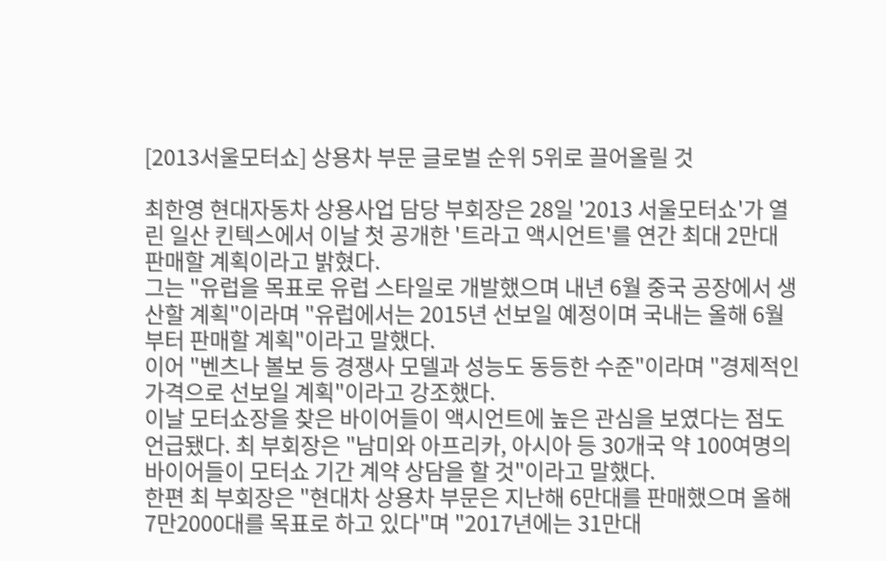[2013서울모터쇼] 상용차 부문 글로벌 순위 5위로 끌어올릴 것

최한영 현대자동차 상용사업 담당 부회장은 28일 '2013 서울모터쇼'가 열린 일산 킨텍스에서 이날 첫 공개한 '트라고 액시언트'를 연간 최대 2만대 판매할 계획이라고 밝혔다.
그는 "유럽을 목표로 유럽 스타일로 개발했으며 내년 6월 중국 공장에서 생산할 계획"이라며 "유럽에서는 2015년 선보일 예정이며 국내는 올해 6월부터 판매할 계획"이라고 말했다.
이어 "벤츠나 볼보 등 경쟁사 모델과 성능도 동등한 수준"이라며 "경제적인 가격으로 선보일 계획"이라고 강조했다.
이날 모터쇼장을 찾은 바이어들이 액시언트에 높은 관심을 보였다는 점도 언급됐다. 최 부회장은 "남미와 아프리카, 아시아 등 30개국 약 100여명의 바이어들이 모터쇼 기간 계약 상담을 할 것"이라고 말했다.
한편 최 부회장은 "현대차 상용차 부문은 지난해 6만대를 판매했으며 올해 7만2000대를 목표로 하고 있다"며 "2017년에는 31만대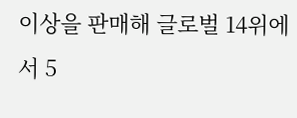이상을 판매해 글로벌 14위에서 5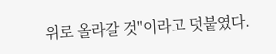위로 올라갈 것"이라고 덧붙였다.